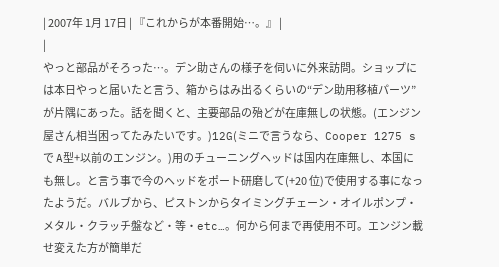| 2007年 1月 17日 | 『これからが本番開始…。』 |
|
やっと部品がそろった…。デン助さんの様子を伺いに外来訪問。ショップには本日やっと届いたと言う、箱からはみ出るくらいの“デン助用移植パーツ”が片隅にあった。話を聞くと、主要部品の殆どが在庫無しの状態。(エンジン屋さん相当困ってたみたいです。)12G(ミニで言うなら、Cooper 1275 s で A型+以前のエンジン。)用のチューニングヘッドは国内在庫無し、本国にも無し。と言う事で今のヘッドをポート研磨して(+20 位)で使用する事になったようだ。バルブから、ピストンからタイミングチェーン・オイルポンプ・メタル・クラッチ盤など・等・etc…。何から何まで再使用不可。エンジン載せ変えた方が簡単だ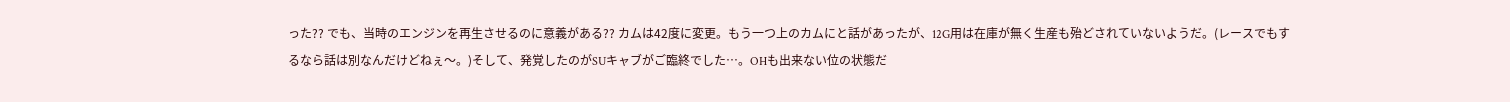った?? でも、当時のエンジンを再生させるのに意義がある?? カムは42度に変更。もう一つ上のカムにと話があったが、12G用は在庫が無く生産も殆どされていないようだ。(レースでもするなら話は別なんだけどねぇ〜。)そして、発覚したのがSUキャブがご臨終でした…。OHも出来ない位の状態だ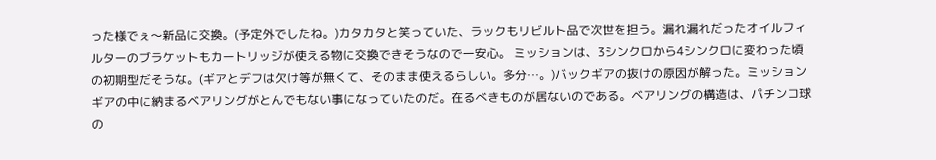った様でぇ〜新品に交換。(予定外でしたね。)カタカタと笑っていた、ラックもリビルト品で次世を担う。漏れ漏れだったオイルフィルターのブラケットもカートリッジが使える物に交換できそうなので一安心。 ミッションは、3シンクロから4シンクロに変わった頃の初期型だそうな。(ギアとデフは欠け等が無くて、そのまま使えるらしい。多分…。)バックギアの抜けの原因が解った。ミッションギアの中に納まるベアリングがとんでもない事になっていたのだ。在るべきものが居ないのである。ベアリングの構造は、パチンコ球の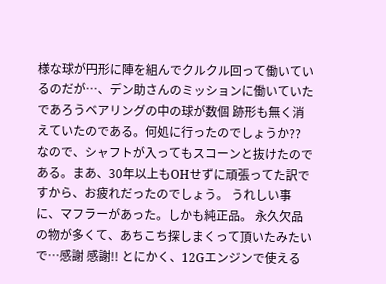様な球が円形に陣を組んでクルクル回って働いているのだが…、デン助さんのミッションに働いていたであろうベアリングの中の球が数個 跡形も無く消えていたのである。何処に行ったのでしょうか?? なので、シャフトが入ってもスコーンと抜けたのである。まあ、30年以上もOHせずに頑張ってた訳ですから、お疲れだったのでしょう。 うれしい事に、マフラーがあった。しかも純正品。 永久欠品の物が多くて、あちこち探しまくって頂いたみたいで…感謝 感謝!! とにかく、12Gエンジンで使える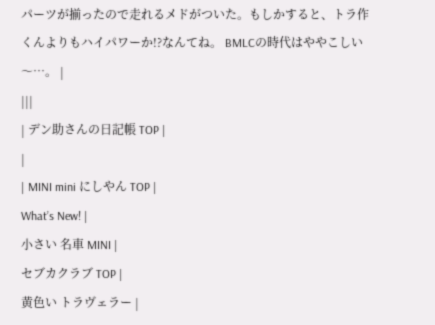パーツが揃ったので走れるメドがついた。もしかすると、トラ作くんよりもハイパワーか!?なんてね。 BMLCの時代はややこしい〜…。 |
|||
| デン助さんの日記帳 TOP |
|
| MINI mini にしやん TOP |
What’s New! |
小さい 名車 MINI |
セブカクラブ TOP |
黄色い トラヴェラー |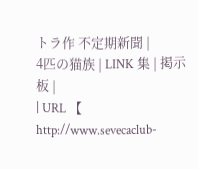トラ作 不定期新聞 |
4匹の猫族 | LINK 集 | 掲示板 |
| URL 【 http://www.sevecaclub-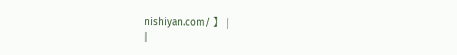nishiyan.com/ 】 |
|